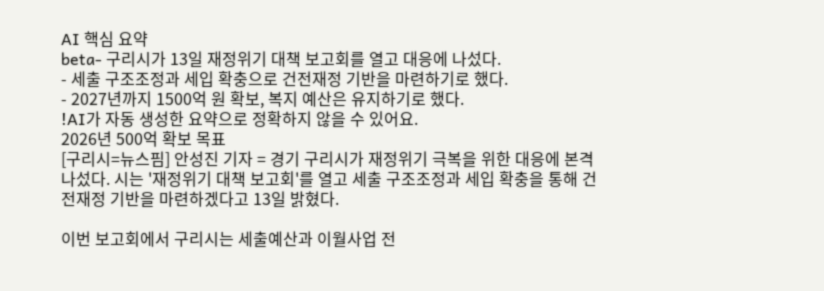AI 핵심 요약
beta- 구리시가 13일 재정위기 대책 보고회를 열고 대응에 나섰다.
- 세출 구조조정과 세입 확충으로 건전재정 기반을 마련하기로 했다.
- 2027년까지 1500억 원 확보, 복지 예산은 유지하기로 했다.
!AI가 자동 생성한 요약으로 정확하지 않을 수 있어요.
2026년 500억 확보 목표
[구리시=뉴스핌] 안성진 기자 = 경기 구리시가 재정위기 극복을 위한 대응에 본격 나섰다. 시는 '재정위기 대책 보고회'를 열고 세출 구조조정과 세입 확충을 통해 건전재정 기반을 마련하겠다고 13일 밝혔다.

이번 보고회에서 구리시는 세출예산과 이월사업 전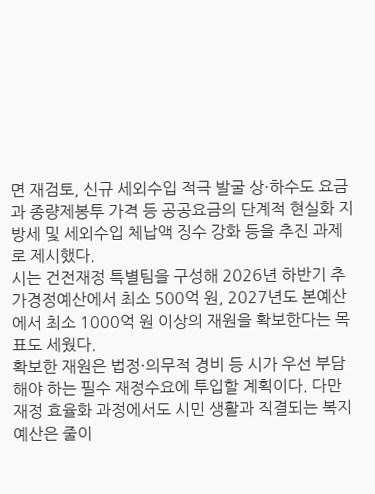면 재검토, 신규 세외수입 적극 발굴 상·하수도 요금과 종량제봉투 가격 등 공공요금의 단계적 현실화 지방세 및 세외수입 체납액 징수 강화 등을 추진 과제로 제시했다.
시는 건전재정 특별팀을 구성해 2026년 하반기 추가경정예산에서 최소 500억 원, 2027년도 본예산에서 최소 1000억 원 이상의 재원을 확보한다는 목표도 세웠다.
확보한 재원은 법정·의무적 경비 등 시가 우선 부담해야 하는 필수 재정수요에 투입할 계획이다. 다만 재정 효율화 과정에서도 시민 생활과 직결되는 복지 예산은 줄이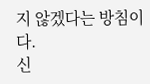지 않겠다는 방침이다.
신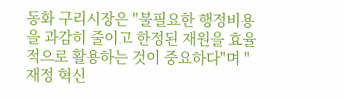동화 구리시장은 "불필요한 행정비용을 과감히 줄이고 한정된 재원을 효율적으로 활용하는 것이 중요하다"며 "재정 혁신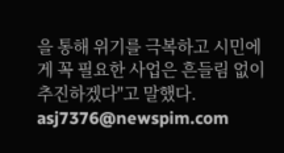을 통해 위기를 극복하고 시민에게 꼭 필요한 사업은 흔들림 없이 추진하겠다"고 말했다.
asj7376@newspim.com